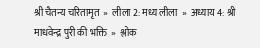श्री चैतन्य चरितामृत  »  लीला 2: मध्य लीला  »  अध्याय 4: श्री माधवेन्द्र पुरी की भक्ति  »  श्लोक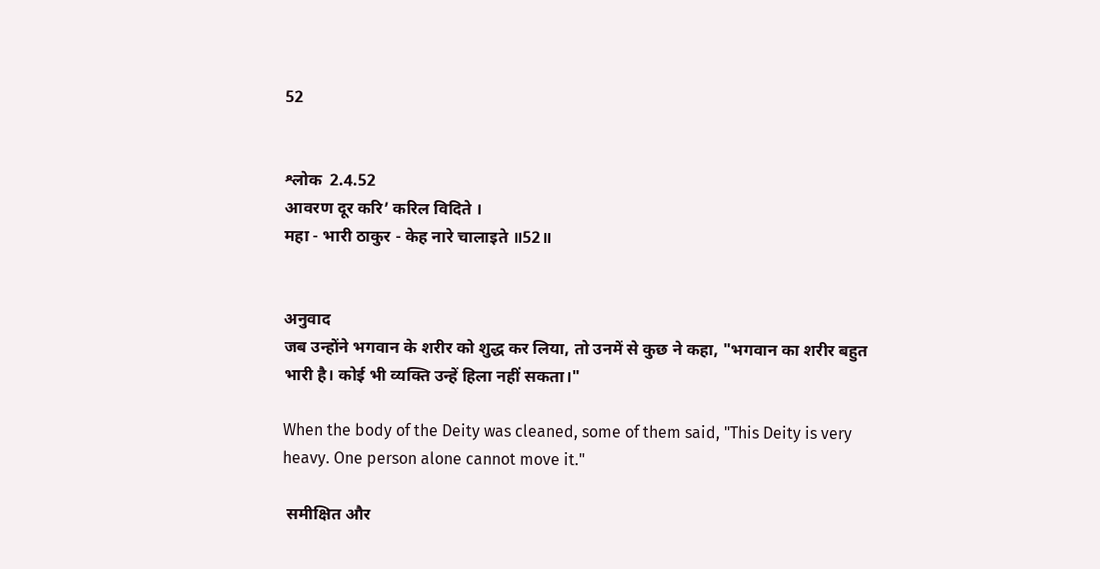52


श्लोक  2.4.52
आवरण दूर करि’ करिल विदिते ।
महा - भारी ठाकुर - केह नारे चालाइते ॥52॥


अनुवाद
जब उन्होंने भगवान के शरीर को शुद्ध कर लिया, तो उनमें से कुछ ने कहा, "भगवान का शरीर बहुत भारी है। कोई भी व्यक्ति उन्हें हिला नहीं सकता।"

When the body of the Deity was cleaned, some of them said, "This Deity is very heavy. One person alone cannot move it."

 समीक्षित और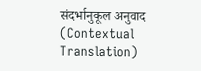संदर्भानुकूल अनुवाद (Contextual Translation)